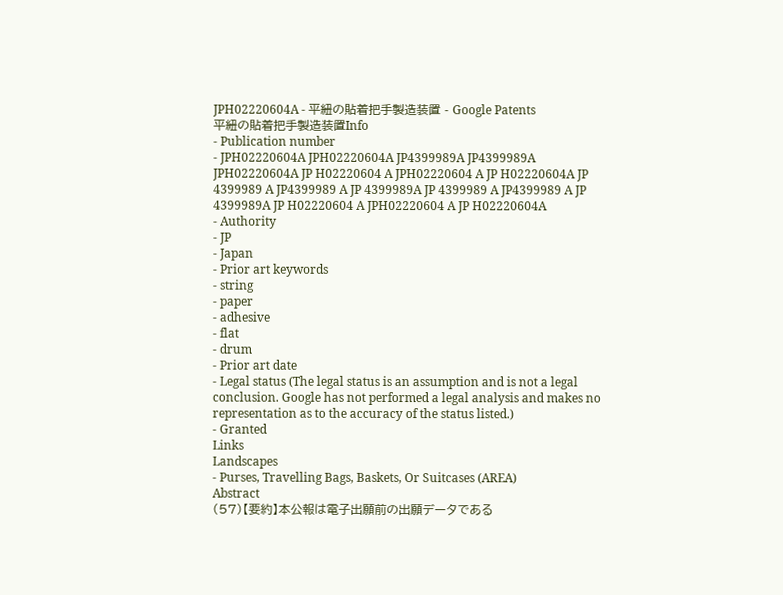JPH02220604A - 平紐の貼着把手製造装置 - Google Patents
平紐の貼着把手製造装置Info
- Publication number
- JPH02220604A JPH02220604A JP4399989A JP4399989A JPH02220604A JP H02220604 A JPH02220604 A JP H02220604A JP 4399989 A JP4399989 A JP 4399989A JP 4399989 A JP4399989 A JP 4399989A JP H02220604 A JPH02220604 A JP H02220604A
- Authority
- JP
- Japan
- Prior art keywords
- string
- paper
- adhesive
- flat
- drum
- Prior art date
- Legal status (The legal status is an assumption and is not a legal conclusion. Google has not performed a legal analysis and makes no representation as to the accuracy of the status listed.)
- Granted
Links
Landscapes
- Purses, Travelling Bags, Baskets, Or Suitcases (AREA)
Abstract
(57)【要約】本公報は電子出願前の出願データである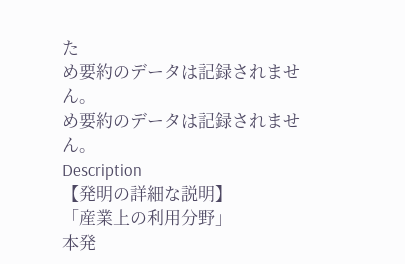た
め要約のデータは記録されません。
め要約のデータは記録されません。
Description
【発明の詳細な説明】
「産業上の利用分野」
本発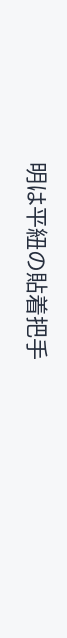明は平紐の貼着把手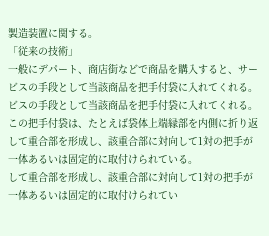製造装置に関する。
「従来の技術」
一般にデパート、商店街などで商品を購入すると、サー
ビスの手段として当該商品を把手付袋に入れてくれる。
ビスの手段として当該商品を把手付袋に入れてくれる。
この把手付袋は、たとえば袋体上端縁部を内側に折り返
して重合部を形成し、該重合部に対向して1対の把手が
一体あるいは固定的に取付けられている。
して重合部を形成し、該重合部に対向して1対の把手が
一体あるいは固定的に取付けられてい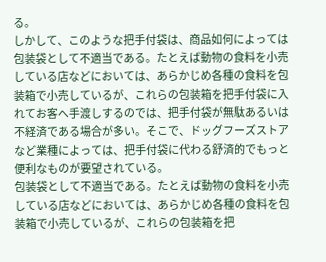る。
しかして、このような把手付袋は、商品如何によっては
包装袋として不適当である。たとえば動物の食料を小売
している店などにおいては、あらかじめ各種の食料を包
装箱で小売しているが、これらの包装箱を把手付袋に入
れてお客へ手渡しするのでは、把手付袋が無駄あるいは
不経済である場合が多い。そこで、ドッグフーズストア
など業種によっては、把手付袋に代わる舒済的でもっと
便利なものが要望されている。
包装袋として不適当である。たとえば動物の食料を小売
している店などにおいては、あらかじめ各種の食料を包
装箱で小売しているが、これらの包装箱を把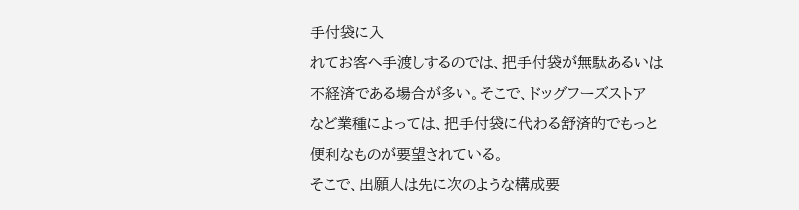手付袋に入
れてお客へ手渡しするのでは、把手付袋が無駄あるいは
不経済である場合が多い。そこで、ドッグフーズストア
など業種によっては、把手付袋に代わる舒済的でもっと
便利なものが要望されている。
そこで、出願人は先に次のような構成要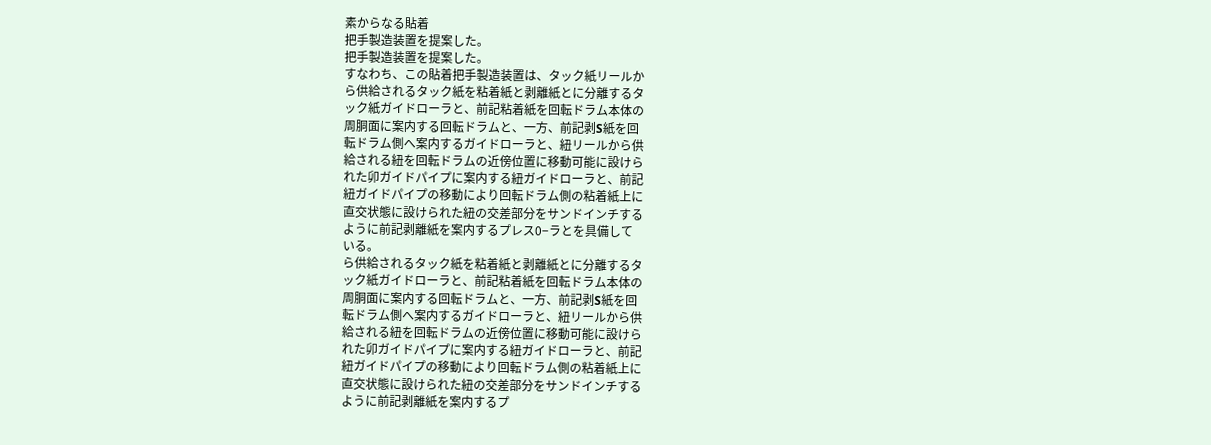素からなる貼着
把手製造装置を提案した。
把手製造装置を提案した。
すなわち、この貼着把手製造装置は、タック紙リールか
ら供給されるタック紙を粘着紙と剥離紙とに分離するタ
ック紙ガイドローラと、前記粘着紙を回転ドラム本体の
周胴面に案内する回転ドラムと、一方、前記剥S紙を回
転ドラム側へ案内するガイドローラと、紐リールから供
給される紐を回転ドラムの近傍位置に移動可能に設けら
れた卯ガイドパイプに案内する紐ガイドローラと、前記
紐ガイドパイプの移動により回転ドラム側の粘着紙上に
直交状態に設けられた紐の交差部分をサンドインチする
ように前記剥離紙を案内するプレス0−ラとを具備して
いる。
ら供給されるタック紙を粘着紙と剥離紙とに分離するタ
ック紙ガイドローラと、前記粘着紙を回転ドラム本体の
周胴面に案内する回転ドラムと、一方、前記剥S紙を回
転ドラム側へ案内するガイドローラと、紐リールから供
給される紐を回転ドラムの近傍位置に移動可能に設けら
れた卯ガイドパイプに案内する紐ガイドローラと、前記
紐ガイドパイプの移動により回転ドラム側の粘着紙上に
直交状態に設けられた紐の交差部分をサンドインチする
ように前記剥離紙を案内するプ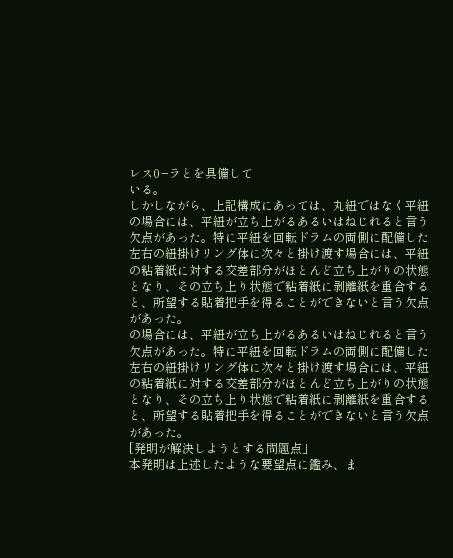レス0−ラとを具備して
いる。
しかしながら、上記構成にあっては、丸紐ではなく平紐
の場合には、平紐が立ち上がるあるいはねじれると言う
欠点があった。特に平紐を回転ドラムの両側に配備した
左右の紐掛けリング体に次々と掛け渡す場合には、平紐
の粘着紙に対する交差部分がほとんど立ち上がりの状態
となり、その立ち上り状態で粘着紙に剥離紙を重合する
と、所望する貼着把手を得ることができないと言う欠点
があった。
の場合には、平紐が立ち上がるあるいはねじれると言う
欠点があった。特に平紐を回転ドラムの両側に配備した
左右の紐掛けリング体に次々と掛け渡す場合には、平紐
の粘着紙に対する交差部分がほとんど立ち上がりの状態
となり、その立ち上り状態で粘着紙に剥離紙を重合する
と、所望する貼着把手を得ることができないと言う欠点
があった。
[発明が解決しようとする問題点」
本発明は上述したような要望点に鑑み、ま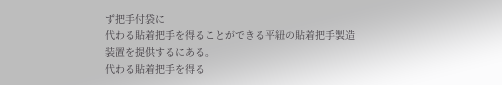ず把手付袋に
代わる貼着把手を得ることができる平紐の貼着把手製造
装置を提供するにある。
代わる貼着把手を得る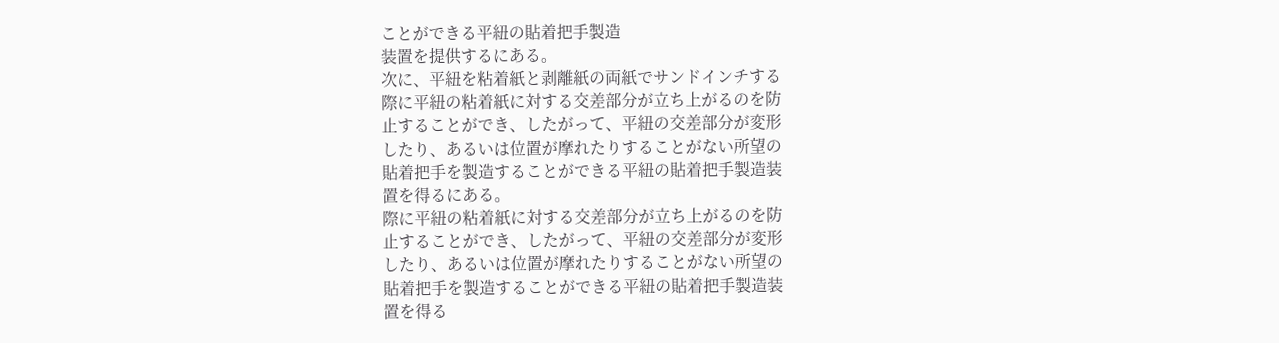ことができる平紐の貼着把手製造
装置を提供するにある。
次に、平紐を粘着紙と剥離紙の両紙でサンドインチする
際に平紐の粘着紙に対する交差部分が立ち上がるのを防
止することができ、したがって、平紐の交差部分が変形
したり、あるいは位置が摩れたりすることがない所望の
貼着把手を製造することができる平紐の貼着把手製造装
置を得るにある。
際に平紐の粘着紙に対する交差部分が立ち上がるのを防
止することができ、したがって、平紐の交差部分が変形
したり、あるいは位置が摩れたりすることがない所望の
貼着把手を製造することができる平紐の貼着把手製造装
置を得る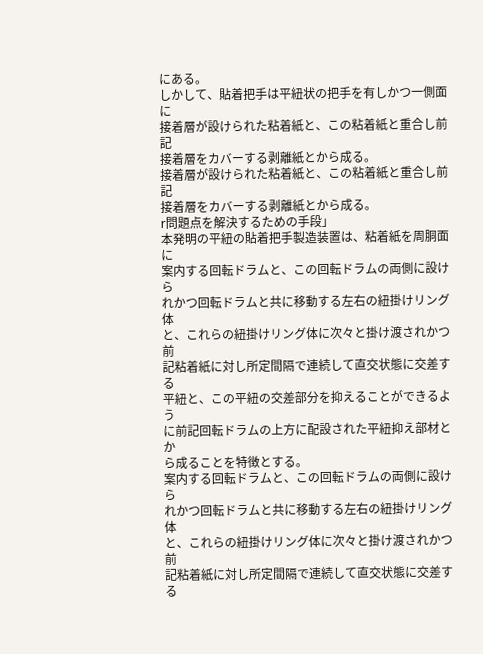にある。
しかして、貼着把手は平紐状の把手を有しかつ一側面に
接着層が設けられた粘着紙と、この粘着紙と重合し前記
接着層をカバーする剥離紙とから成る。
接着層が設けられた粘着紙と、この粘着紙と重合し前記
接着層をカバーする剥離紙とから成る。
r問題点を解決するための手段」
本発明の平紐の貼着把手製造装置は、粘着紙を周胴面に
案内する回転ドラムと、この回転ドラムの両側に設けら
れかつ回転ドラムと共に移動する左右の紐掛けリング体
と、これらの紐掛けリング体に次々と掛け渡されかつ前
記粘着紙に対し所定間隔で連続して直交状態に交差する
平紐と、この平紐の交差部分を抑えることができるよう
に前記回転ドラムの上方に配設された平紐抑え部材とか
ら成ることを特徴とする。
案内する回転ドラムと、この回転ドラムの両側に設けら
れかつ回転ドラムと共に移動する左右の紐掛けリング体
と、これらの紐掛けリング体に次々と掛け渡されかつ前
記粘着紙に対し所定間隔で連続して直交状態に交差する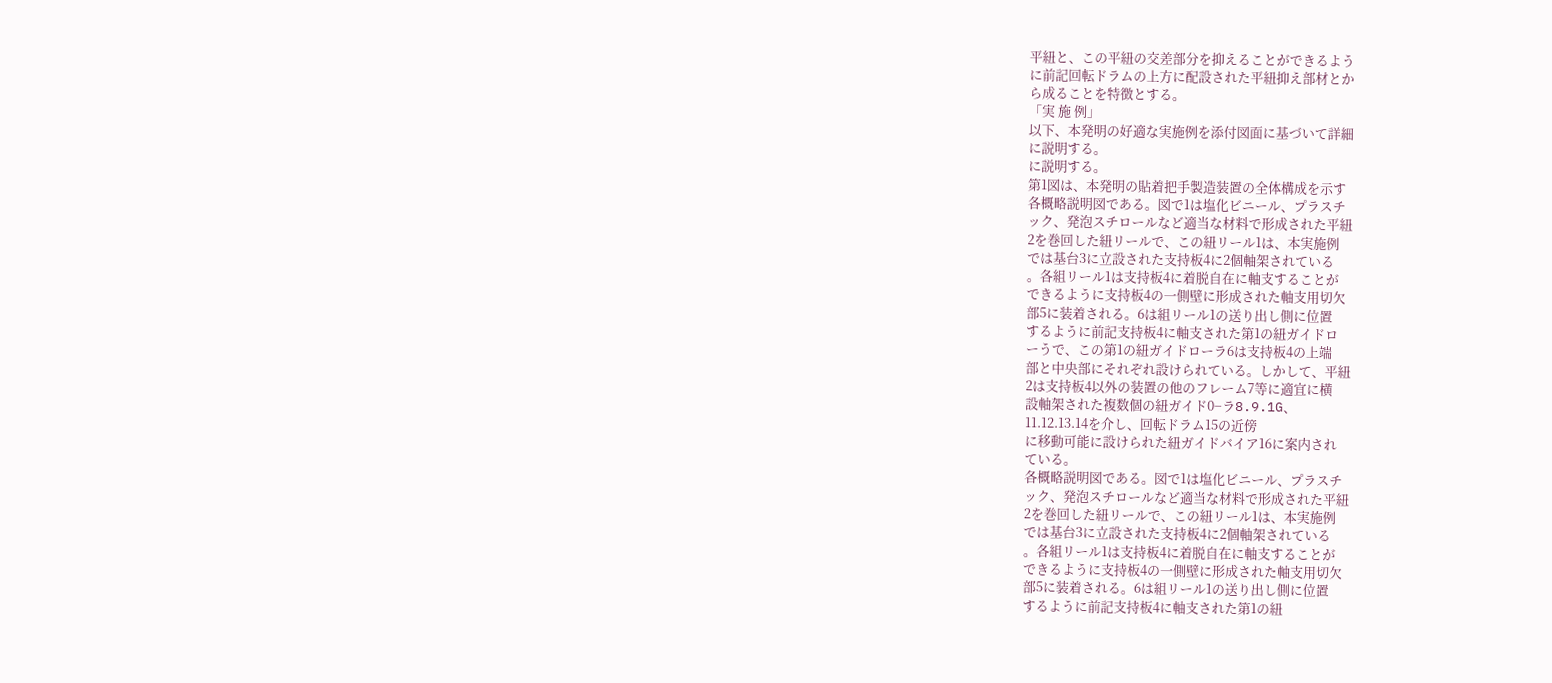平紐と、この平紐の交差部分を抑えることができるよう
に前記回転ドラムの上方に配設された平紐抑え部材とか
ら成ることを特徴とする。
「実 施 例」
以下、本発明の好適な実施例を添付図面に基づいて詳細
に説明する。
に説明する。
第1図は、本発明の貼着把手製造装置の全体構成を示す
各概略説明図である。図で1は塩化ビニール、プラスチ
ック、発泡スチロールなど適当な材料で形成された平紐
2を巻回した紐リールで、この紐リール1は、本実施例
では基台3に立設された支持板4に2個軸架されている
。各組リール1は支持板4に着脱自在に軸支することが
できるように支持板4の一側壁に形成された軸支用切欠
部5に装着される。6は組リール1の送り出し側に位置
するように前記支持板4に軸支された第1の紐ガイドロ
ーうで、この第1の紐ガイドローラ6は支持板4の上端
部と中央部にそれぞれ設けられている。しかして、平紐
2は支持板4以外の装置の他のフレーム7等に適宜に横
設軸架された複数個の紐ガイド0−ラ8.9.1G、
11.12.13.14を介し、回転ドラム15の近傍
に移動可能に設けられた紐ガイドバイア16に案内され
ている。
各概略説明図である。図で1は塩化ビニール、プラスチ
ック、発泡スチロールなど適当な材料で形成された平紐
2を巻回した紐リールで、この紐リール1は、本実施例
では基台3に立設された支持板4に2個軸架されている
。各組リール1は支持板4に着脱自在に軸支することが
できるように支持板4の一側壁に形成された軸支用切欠
部5に装着される。6は組リール1の送り出し側に位置
するように前記支持板4に軸支された第1の紐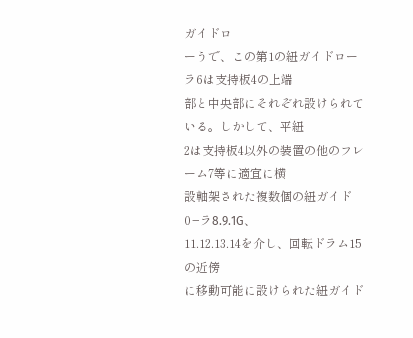ガイドロ
ーうで、この第1の紐ガイドローラ6は支持板4の上端
部と中央部にそれぞれ設けられている。しかして、平紐
2は支持板4以外の装置の他のフレーム7等に適宜に横
設軸架された複数個の紐ガイド0−ラ8.9.1G、
11.12.13.14を介し、回転ドラム15の近傍
に移動可能に設けられた紐ガイド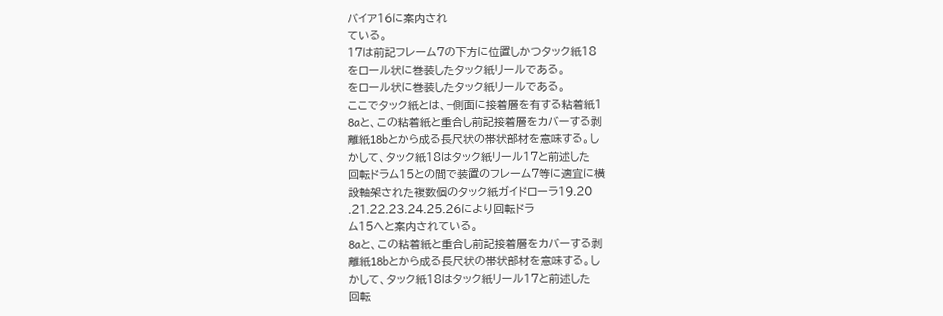バイア16に案内され
ている。
17は前記フレーム7の下方に位置しかつタック紙18
をロール状に巻装したタック紙リールである。
をロール状に巻装したタック紙リールである。
ここでタック紙とは、−側面に接着層を有する粘着紙1
8aと、この粘着紙と重合し前記接着層をカバーする剥
離紙18bとから成る長尺状の帯状部材を意味する。し
かして、タック紙18はタック紙リール17と前述した
回転ドラム15との間で装置のフレーム7等に適宜に横
設軸架された複数個のタック紙ガイドローラ19.20
.21.22.23.24.25.26により回転ドラ
ム15へと案内されている。
8aと、この粘着紙と重合し前記接着層をカバーする剥
離紙18bとから成る長尺状の帯状部材を意味する。し
かして、タック紙18はタック紙リール17と前述した
回転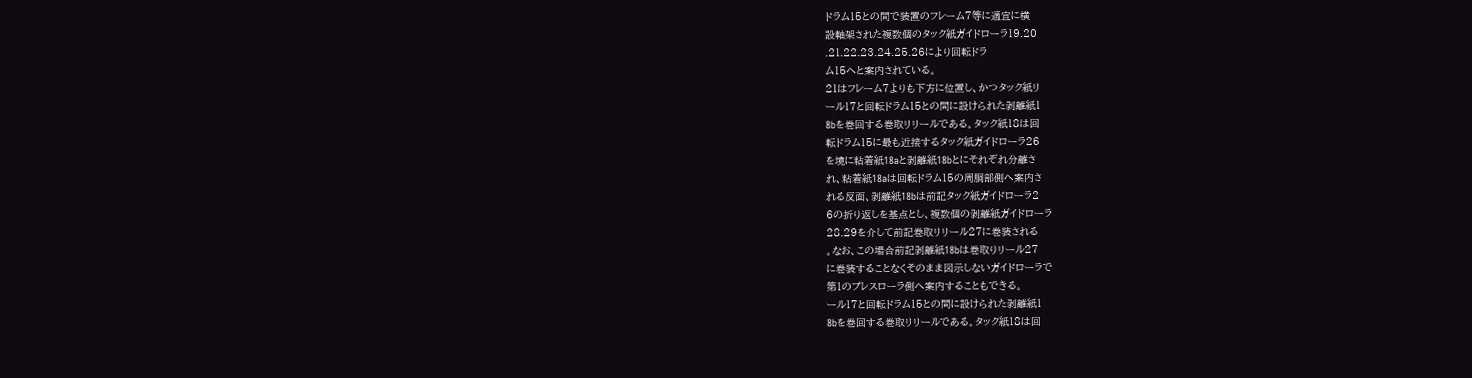ドラム15との間で装置のフレーム7等に適宜に横
設軸架された複数個のタック紙ガイドローラ19.20
.21.22.23.24.25.26により回転ドラ
ム15へと案内されている。
21はフレーム7よりも下方に位置し、かつタック紙リ
ール17と回転ドラム15との間に設けられた剥離紙1
8bを巻回する巻取リリールである。タック紙18は回
転ドラム15に最も近接するタック紙ガイドローラ26
を境に粘着紙18aと剥離紙18bとにそれぞれ分離さ
れ、粘着紙18aは回転ドラム15の周胴部側へ案内さ
れる反面、剥離紙18bは前記タック紙ガイドローラ2
6の折り返しを基点とし、複数個の剥離紙ガイドローラ
28.29を介して前記巻取リリール27に巻装される
。なお、この場合前記剥離紙18bは巻取りリール27
に巻装することなくそのまま図示しないガイドローラで
第1のプレスローラ側へ案内することもできる。
ール17と回転ドラム15との間に設けられた剥離紙1
8bを巻回する巻取リリールである。タック紙18は回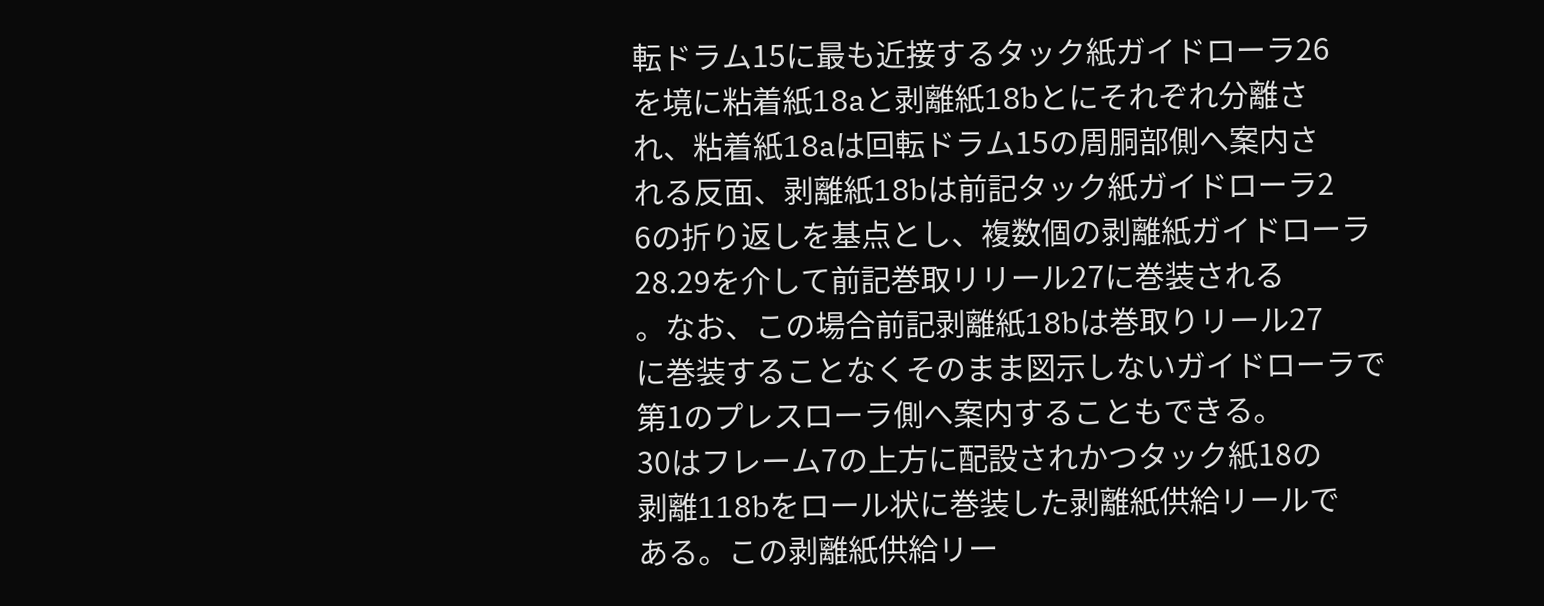転ドラム15に最も近接するタック紙ガイドローラ26
を境に粘着紙18aと剥離紙18bとにそれぞれ分離さ
れ、粘着紙18aは回転ドラム15の周胴部側へ案内さ
れる反面、剥離紙18bは前記タック紙ガイドローラ2
6の折り返しを基点とし、複数個の剥離紙ガイドローラ
28.29を介して前記巻取リリール27に巻装される
。なお、この場合前記剥離紙18bは巻取りリール27
に巻装することなくそのまま図示しないガイドローラで
第1のプレスローラ側へ案内することもできる。
30はフレーム7の上方に配設されかつタック紙18の
剥離118bをロール状に巻装した剥離紙供給リールで
ある。この剥離紙供給リー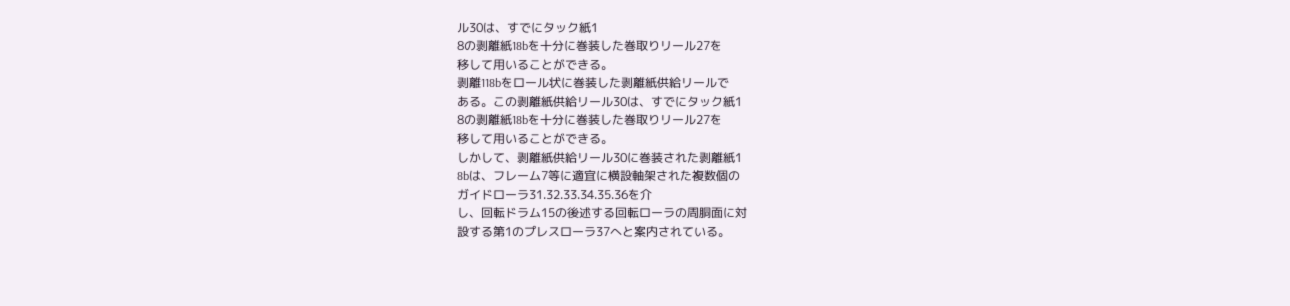ル30は、すでにタック紙1
8の剥離紙18bを十分に巻装した巻取りリール27を
移して用いることができる。
剥離118bをロール状に巻装した剥離紙供給リールで
ある。この剥離紙供給リール30は、すでにタック紙1
8の剥離紙18bを十分に巻装した巻取りリール27を
移して用いることができる。
しかして、剥離紙供給リール30に巻装された剥離紙1
8bは、フレーム7等に適宜に横設軸架された複数個の
ガイドローラ31.32.33.34.35.36を介
し、回転ドラム15の後述する回転ローラの周胴面に対
設する第1のプレスローラ37へと案内されている。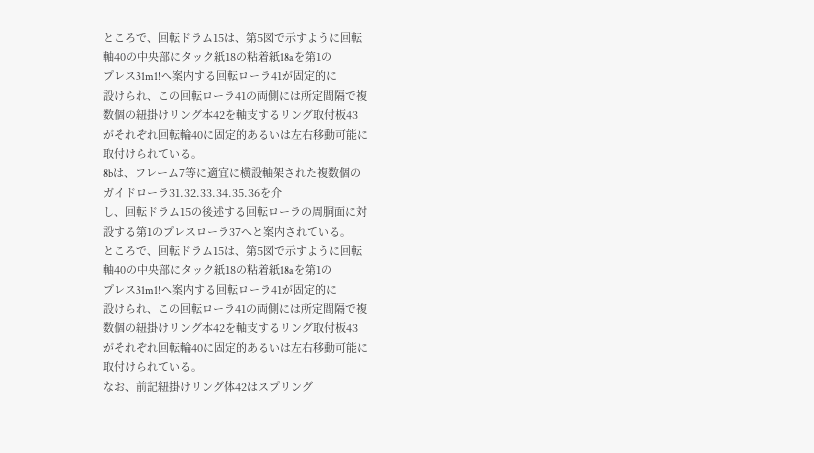ところで、回転ドラム15は、第5図で示すように回転
軸40の中央部にタック紙18の粘着紙18aを第1の
プレス31m1!へ案内する回転ローラ41が固定的に
設けられ、この回転ローラ41の両側には所定間隔で複
数個の紐掛けリング本42を軸支するリング取付板43
がそれぞれ回転輪40に固定的あるいは左右移動可能に
取付けられている。
8bは、フレーム7等に適宜に横設軸架された複数個の
ガイドローラ31.32.33.34.35.36を介
し、回転ドラム15の後述する回転ローラの周胴面に対
設する第1のプレスローラ37へと案内されている。
ところで、回転ドラム15は、第5図で示すように回転
軸40の中央部にタック紙18の粘着紙18aを第1の
プレス31m1!へ案内する回転ローラ41が固定的に
設けられ、この回転ローラ41の両側には所定間隔で複
数個の紐掛けリング本42を軸支するリング取付板43
がそれぞれ回転輪40に固定的あるいは左右移動可能に
取付けられている。
なお、前記紐掛けリング体42はスプリング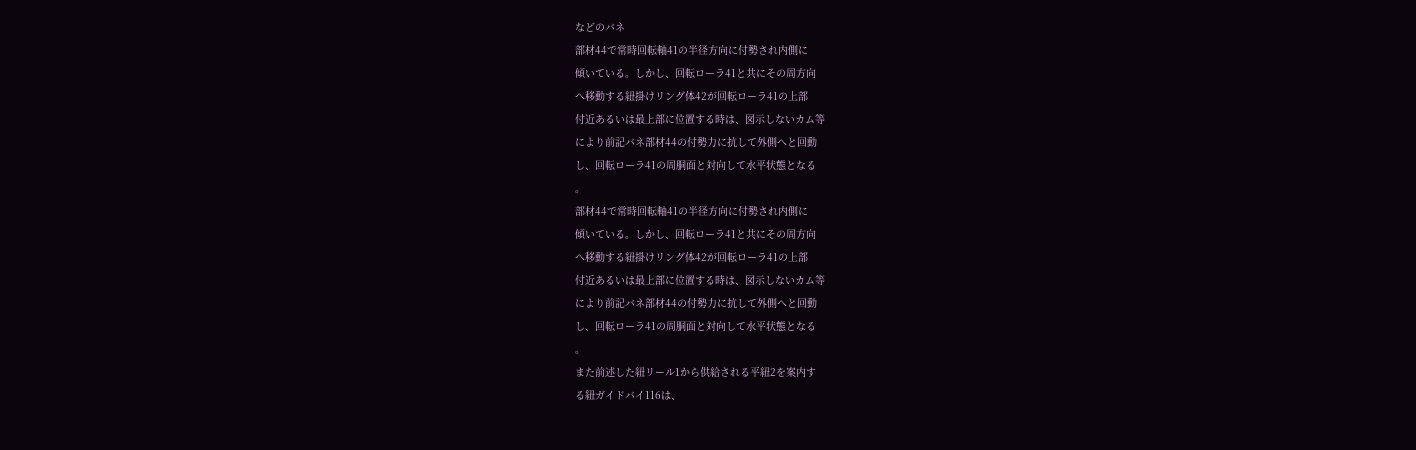などのバネ
部材44で常時回転軸41の半径方向に付勢され内側に
傾いている。しかし、回転ローラ41と共にその周方向
へ移動する紐掛けリング体42が回転ローラ41の上部
付近あるいは最上部に位置する時は、図示しないカム等
により前記バネ部材44の付勢力に抗して外側へと回動
し、回転ローラ41の周胴面と対向して水平状態となる
。
部材44で常時回転軸41の半径方向に付勢され内側に
傾いている。しかし、回転ローラ41と共にその周方向
へ移動する紐掛けリング体42が回転ローラ41の上部
付近あるいは最上部に位置する時は、図示しないカム等
により前記バネ部材44の付勢力に抗して外側へと回動
し、回転ローラ41の周胴面と対向して水平状態となる
。
また前述した紐リール1から供給される平紐2を案内す
る紐ガイドバイ116は、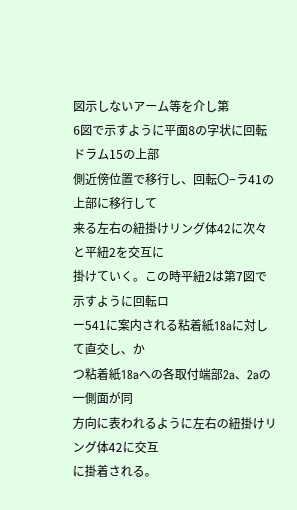図示しないアーム等を介し第
6図で示すように平面8の字状に回転ドラム15の上部
側近傍位置で移行し、回転〇−ラ41の上部に移行して
来る左右の紐掛けリング体42に次々と平紐2を交互に
掛けていく。この時平紐2は第7図で示すように回転ロ
ー541に案内される粘着紙18aに対して直交し、か
つ粘着紙18aへの各取付端部2a、2aの一側面が同
方向に表われるように左右の紐掛けリング体42に交互
に掛着される。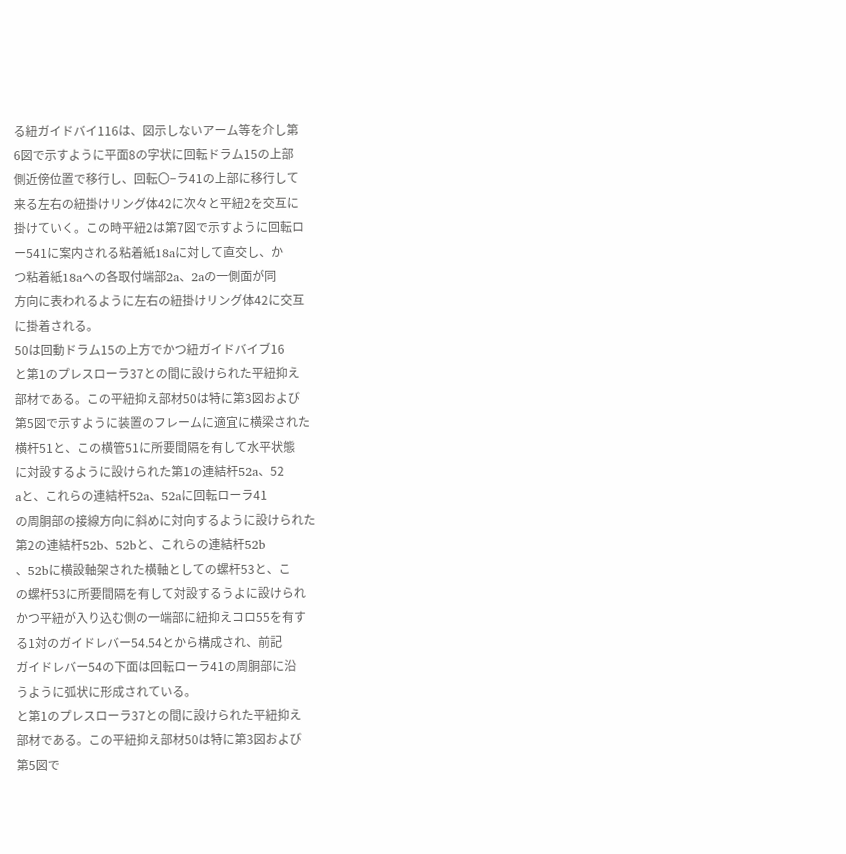る紐ガイドバイ116は、図示しないアーム等を介し第
6図で示すように平面8の字状に回転ドラム15の上部
側近傍位置で移行し、回転〇−ラ41の上部に移行して
来る左右の紐掛けリング体42に次々と平紐2を交互に
掛けていく。この時平紐2は第7図で示すように回転ロ
ー541に案内される粘着紙18aに対して直交し、か
つ粘着紙18aへの各取付端部2a、2aの一側面が同
方向に表われるように左右の紐掛けリング体42に交互
に掛着される。
50は回動ドラム15の上方でかつ紐ガイドバイブ16
と第1のプレスローラ37との間に設けられた平紐抑え
部材である。この平紐抑え部材50は特に第3図および
第5図で示すように装置のフレームに適宜に横梁された
横杆51と、この横管51に所要間隔を有して水平状態
に対設するように設けられた第1の連結杆52a、52
aと、これらの連結杆52a、52aに回転ローラ41
の周胴部の接線方向に斜めに対向するように設けられた
第2の連結杆52b、52bと、これらの連結杆52b
、52bに横設軸架された横軸としての螺杆53と、こ
の螺杆53に所要間隔を有して対設するうよに設けられ
かつ平紐が入り込む側の一端部に紐抑えコロ55を有す
る1対のガイドレバー54.54とから構成され、前記
ガイドレバー54の下面は回転ローラ41の周胴部に沿
うように弧状に形成されている。
と第1のプレスローラ37との間に設けられた平紐抑え
部材である。この平紐抑え部材50は特に第3図および
第5図で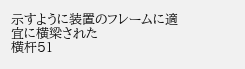示すように装置のフレームに適宜に横梁された
横杆51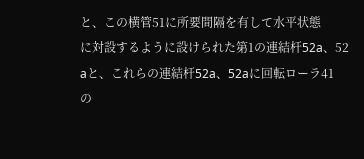と、この横管51に所要間隔を有して水平状態
に対設するように設けられた第1の連結杆52a、52
aと、これらの連結杆52a、52aに回転ローラ41
の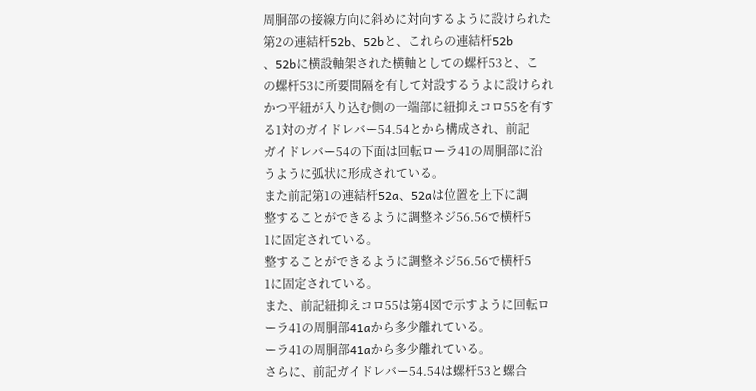周胴部の接線方向に斜めに対向するように設けられた
第2の連結杆52b、52bと、これらの連結杆52b
、52bに横設軸架された横軸としての螺杆53と、こ
の螺杆53に所要間隔を有して対設するうよに設けられ
かつ平紐が入り込む側の一端部に紐抑えコロ55を有す
る1対のガイドレバー54.54とから構成され、前記
ガイドレバー54の下面は回転ローラ41の周胴部に沿
うように弧状に形成されている。
また前記第1の連結杆52a、52aは位置を上下に調
整することができるように調整ネジ56.56で横杆5
1に固定されている。
整することができるように調整ネジ56.56で横杆5
1に固定されている。
また、前記紐抑えコロ55は第4図で示すように回転ロ
ーラ41の周胴部41aから多少離れている。
ーラ41の周胴部41aから多少離れている。
さらに、前記ガイドレバー54.54は螺杆53と螺合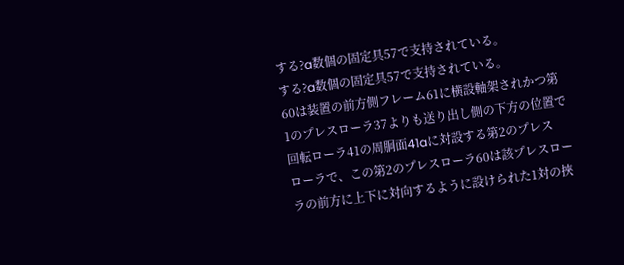する?a数個の固定具57で支持されている。
する?a数個の固定具57で支持されている。
60は装置の前方側フレーム61に横設軸架されかつ第
1のプレスローラ37よりも送り出し側の下方の位置で
回転ローラ41の周胴面41aに対設する第2のプレス
ローラで、この第2のプレスローラ60は該プレスロー
ラの前方に上下に対向するように設けられた1対の挾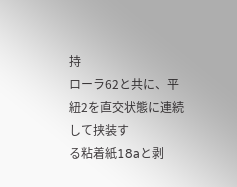持
ローラ62と共に、平紐2を直交状態に連続して挟装す
る粘着紙18aと剥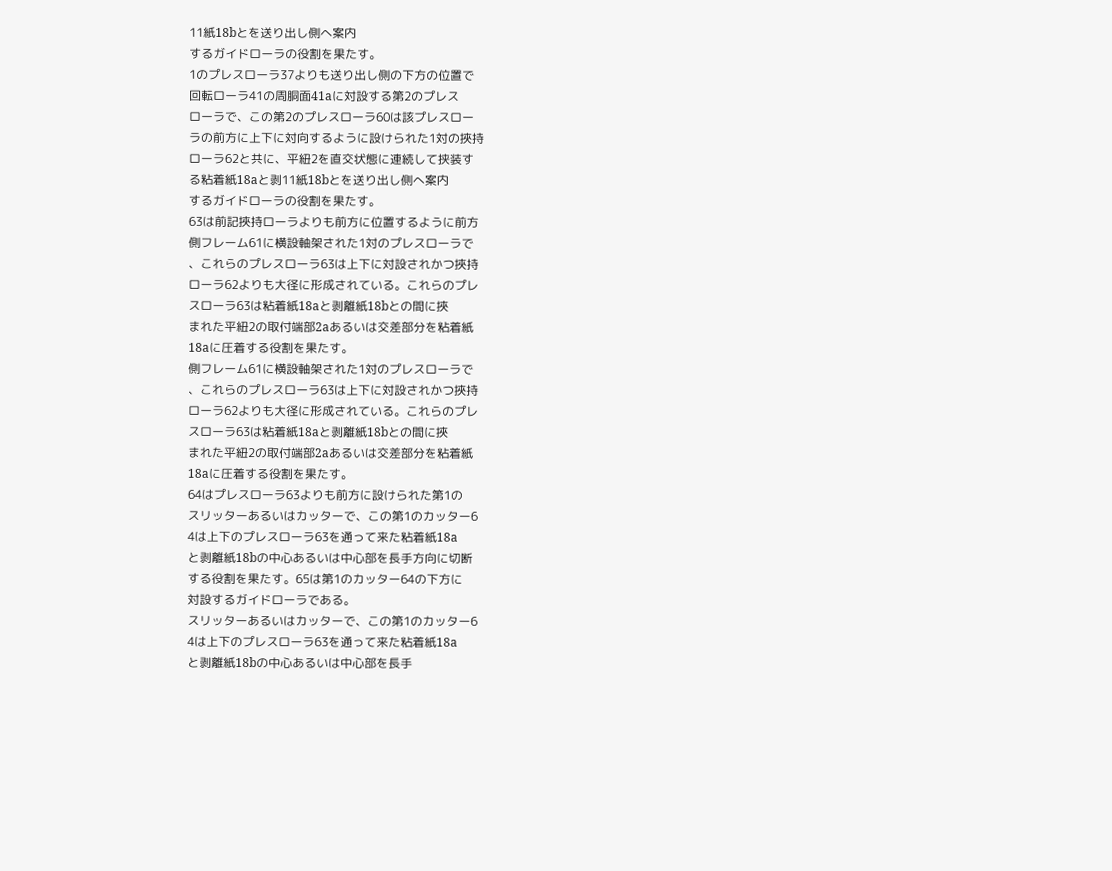11紙18bとを送り出し側へ案内
するガイドローラの役割を果たす。
1のプレスローラ37よりも送り出し側の下方の位置で
回転ローラ41の周胴面41aに対設する第2のプレス
ローラで、この第2のプレスローラ60は該プレスロー
ラの前方に上下に対向するように設けられた1対の挾持
ローラ62と共に、平紐2を直交状態に連続して挟装す
る粘着紙18aと剥11紙18bとを送り出し側へ案内
するガイドローラの役割を果たす。
63は前記挾持ローラよりも前方に位置するように前方
側フレーム61に横設軸架された1対のプレスローラで
、これらのプレスローラ63は上下に対設されかつ挾持
ローラ62よりも大径に形成されている。これらのプレ
スローラ63は粘着紙18aと剥離紙18bとの間に挾
まれた平紐2の取付端部2aあるいは交差部分を粘着紙
18aに圧着する役割を果たす。
側フレーム61に横設軸架された1対のプレスローラで
、これらのプレスローラ63は上下に対設されかつ挾持
ローラ62よりも大径に形成されている。これらのプレ
スローラ63は粘着紙18aと剥離紙18bとの間に挾
まれた平紐2の取付端部2aあるいは交差部分を粘着紙
18aに圧着する役割を果たす。
64はプレスローラ63よりも前方に設けられた第1の
スリッターあるいはカッターで、この第1のカッター6
4は上下のプレスローラ63を通って来た粘着紙18a
と剥離紙18bの中心あるいは中心部を長手方向に切断
する役割を果たす。65は第1のカッター64の下方に
対設するガイドローラである。
スリッターあるいはカッターで、この第1のカッター6
4は上下のプレスローラ63を通って来た粘着紙18a
と剥離紙18bの中心あるいは中心部を長手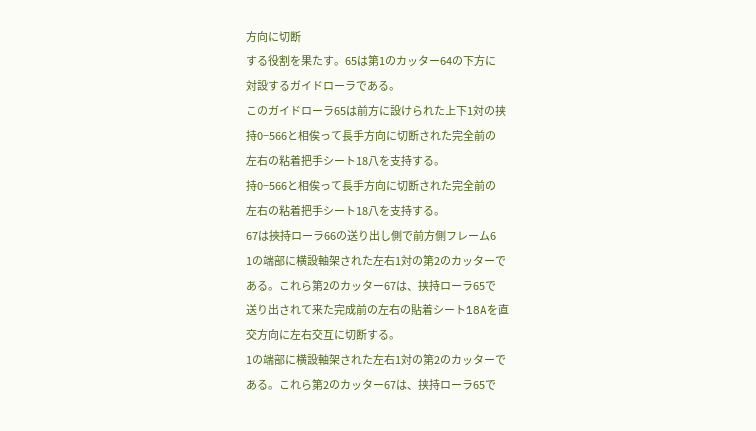方向に切断
する役割を果たす。65は第1のカッター64の下方に
対設するガイドローラである。
このガイドローラ65は前方に設けられた上下1対の挟
持0−566と相俟って長手方向に切断された完全前の
左右の粘着把手シート18八を支持する。
持0−566と相俟って長手方向に切断された完全前の
左右の粘着把手シート18八を支持する。
67は挾持ローラ66の送り出し側で前方側フレーム6
1の端部に横設軸架された左右1対の第2のカッターで
ある。これら第2のカッター67は、挟持ローラ65で
送り出されて来た完成前の左右の貼着シート18Aを直
交方向に左右交互に切断する。
1の端部に横設軸架された左右1対の第2のカッターで
ある。これら第2のカッター67は、挟持ローラ65で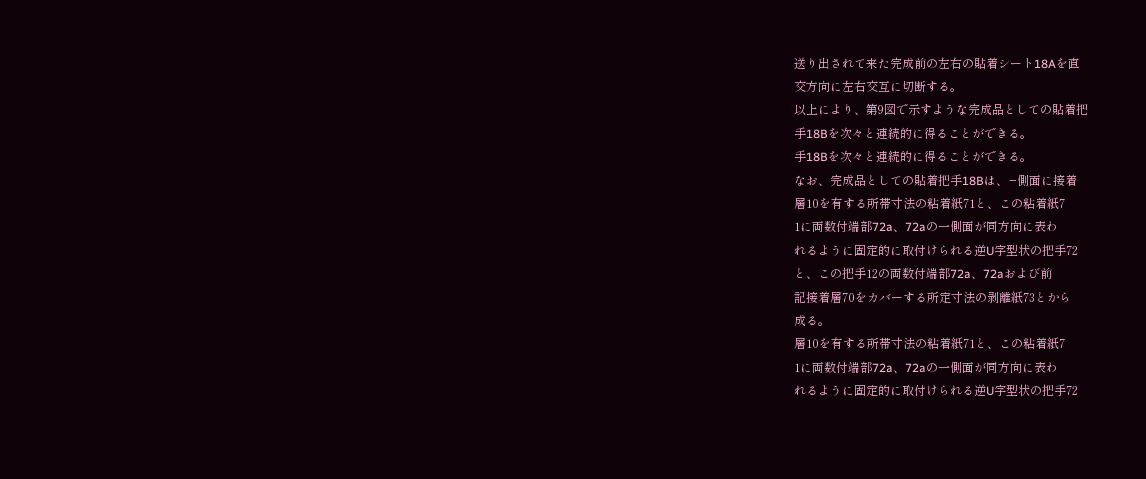送り出されて来た完成前の左右の貼着シート18Aを直
交方向に左右交互に切断する。
以上により、第9図で示すような完成品としての貼着把
手18Bを次々と連続的に得ることができる。
手18Bを次々と連続的に得ることができる。
なお、完成品としての貼着把手18Bは、−側面に接着
層10を有する所帯寸法の粘着紙71と、この粘着紙7
1に両数付端部72a、72aの一側面が同方向に表わ
れるように固定的に取付けられる逆U字型状の把手72
と、この把手12の両数付端部72a、72aおよび前
記接着層70をカバーする所定寸法の剥離紙73とから
成る。
層10を有する所帯寸法の粘着紙71と、この粘着紙7
1に両数付端部72a、72aの一側面が同方向に表わ
れるように固定的に取付けられる逆U字型状の把手72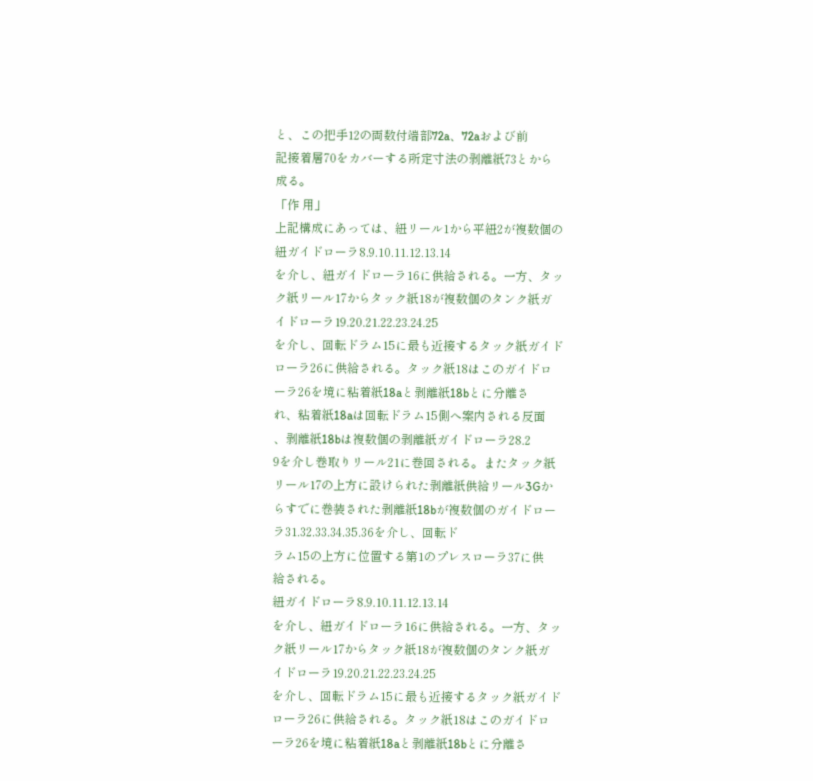と、この把手12の両数付端部72a、72aおよび前
記接着層70をカバーする所定寸法の剥離紙73とから
成る。
「作 用」
上記構成にあっては、紐リール1から平紐2が複数個の
紐ガイドローラ8.9.10.11.12.13.14
を介し、紐ガイドローラ16に供給される。一方、タッ
ク紙リール17からタック紙18が複数個のタンク紙ガ
イドローラ19.20.21.22.23.24.25
を介し、回転ドラム15に最も近接するタック紙ガイド
ローラ26に供給される。タック紙18はこのガイドロ
ーラ26を境に粘着紙18aと剥離紙18bとに分離さ
れ、粘着紙18aは回転ドラム15側へ案内される反面
、剥離紙18bは複数個の剥離紙ガイドローラ28.2
9を介し巻取りリール21に巻回される。またタック紙
リール17の上方に設けられた剥離紙供給リール3Gか
らすでに巻装された剥離紙18bが複数個のガイドロー
ラ31.32.33.34.35.36を介し、回転ド
ラム15の上方に位置する第1のプレスローラ37に供
給される。
紐ガイドローラ8.9.10.11.12.13.14
を介し、紐ガイドローラ16に供給される。一方、タッ
ク紙リール17からタック紙18が複数個のタンク紙ガ
イドローラ19.20.21.22.23.24.25
を介し、回転ドラム15に最も近接するタック紙ガイド
ローラ26に供給される。タック紙18はこのガイドロ
ーラ26を境に粘着紙18aと剥離紙18bとに分離さ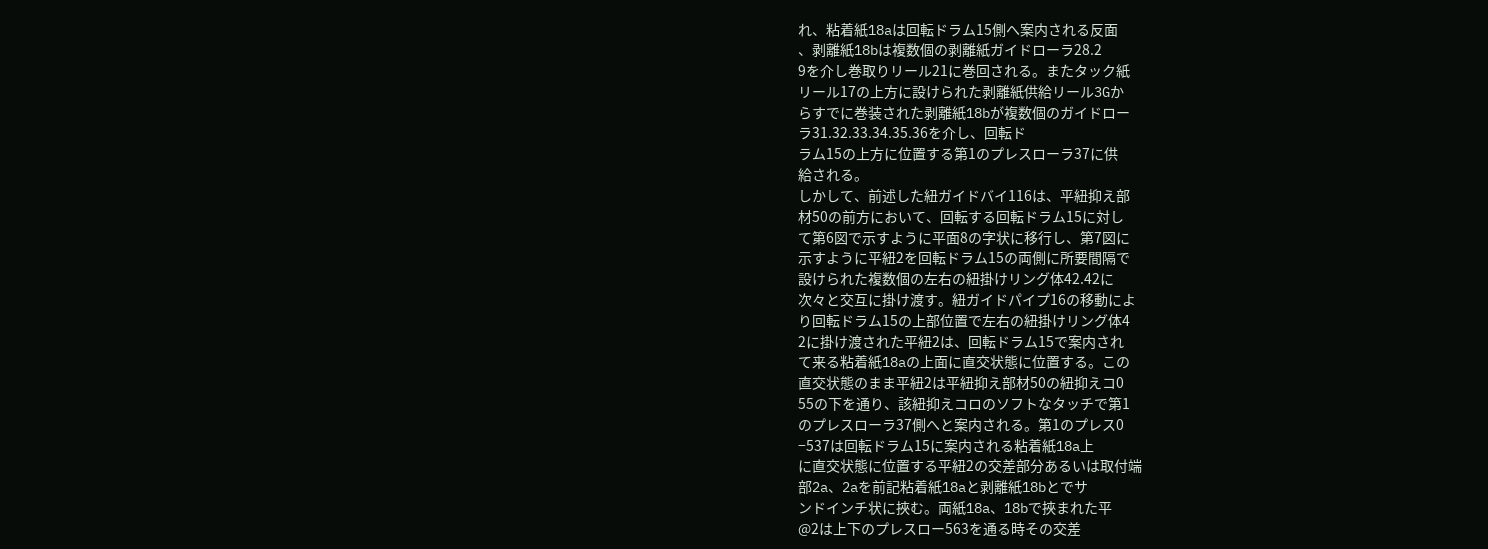れ、粘着紙18aは回転ドラム15側へ案内される反面
、剥離紙18bは複数個の剥離紙ガイドローラ28.2
9を介し巻取りリール21に巻回される。またタック紙
リール17の上方に設けられた剥離紙供給リール3Gか
らすでに巻装された剥離紙18bが複数個のガイドロー
ラ31.32.33.34.35.36を介し、回転ド
ラム15の上方に位置する第1のプレスローラ37に供
給される。
しかして、前述した紐ガイドバイ116は、平紐抑え部
材50の前方において、回転する回転ドラム15に対し
て第6図で示すように平面8の字状に移行し、第7図に
示すように平紐2を回転ドラム15の両側に所要間隔で
設けられた複数個の左右の紐掛けリング体42.42に
次々と交互に掛け渡す。紐ガイドパイプ16の移動によ
り回転ドラム15の上部位置で左右の紐掛けリング体4
2に掛け渡された平紐2は、回転ドラム15で案内され
て来る粘着紙18aの上面に直交状態に位置する。この
直交状態のまま平紐2は平紐抑え部材50の紐抑えコ0
55の下を通り、該紐抑えコロのソフトなタッチで第1
のプレスローラ37側へと案内される。第1のプレス0
−537は回転ドラム15に案内される粘着紙18a上
に直交状態に位置する平紐2の交差部分あるいは取付端
部2a、2aを前記粘着紙18aと剥離紙18bとでサ
ンドインチ状に挾む。両紙18a、18bで挾まれた平
@2は上下のプレスロー563を通る時その交差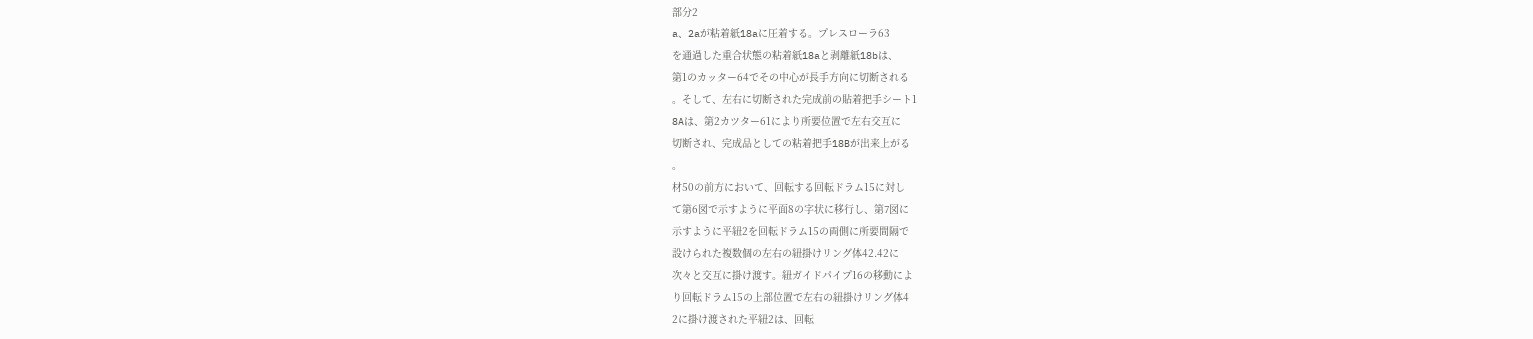部分2
a、2aが粘着紙18aに圧着する。プレスローラ63
を通過した重合状態の粘着紙18aと剥離紙18bは、
第1のカッター64でその中心が長手方向に切断される
。そして、左右に切断された完成前の貼着把手シート1
8Aは、第2カツター61により所要位置で左右交互に
切断され、完成品としての粘着把手18Bが出来上がる
。
材50の前方において、回転する回転ドラム15に対し
て第6図で示すように平面8の字状に移行し、第7図に
示すように平紐2を回転ドラム15の両側に所要間隔で
設けられた複数個の左右の紐掛けリング体42.42に
次々と交互に掛け渡す。紐ガイドパイプ16の移動によ
り回転ドラム15の上部位置で左右の紐掛けリング体4
2に掛け渡された平紐2は、回転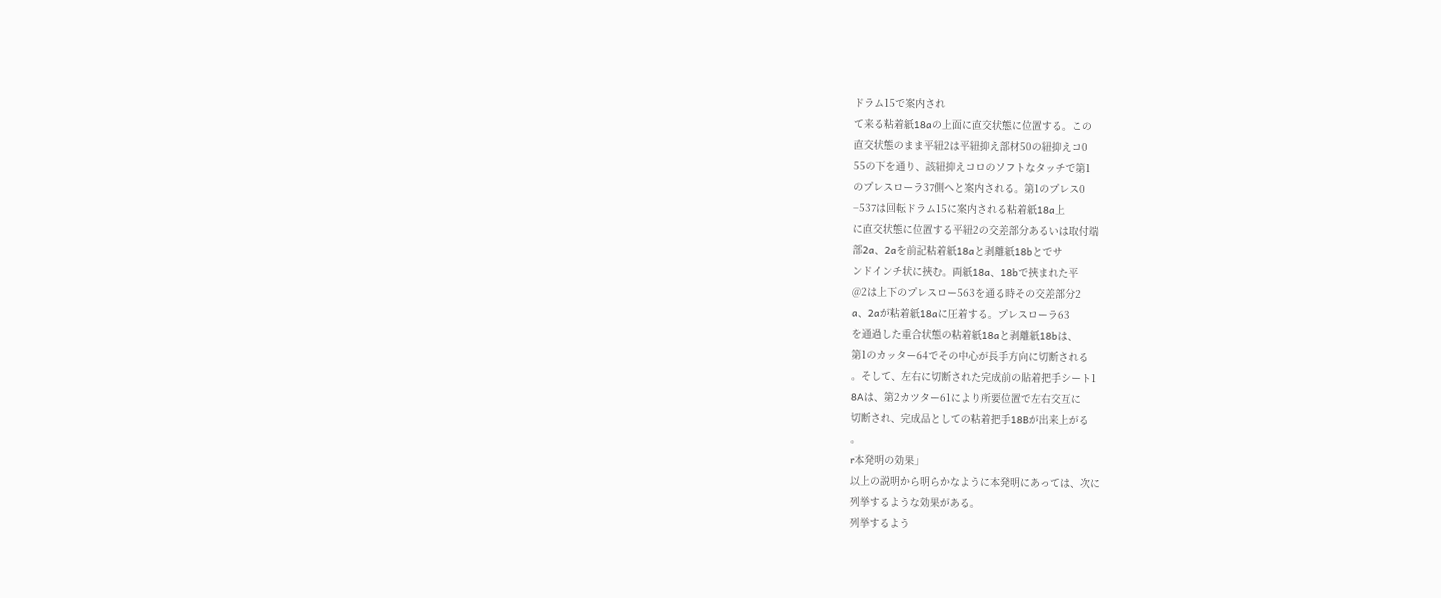ドラム15で案内され
て来る粘着紙18aの上面に直交状態に位置する。この
直交状態のまま平紐2は平紐抑え部材50の紐抑えコ0
55の下を通り、該紐抑えコロのソフトなタッチで第1
のプレスローラ37側へと案内される。第1のプレス0
−537は回転ドラム15に案内される粘着紙18a上
に直交状態に位置する平紐2の交差部分あるいは取付端
部2a、2aを前記粘着紙18aと剥離紙18bとでサ
ンドインチ状に挾む。両紙18a、18bで挾まれた平
@2は上下のプレスロー563を通る時その交差部分2
a、2aが粘着紙18aに圧着する。プレスローラ63
を通過した重合状態の粘着紙18aと剥離紙18bは、
第1のカッター64でその中心が長手方向に切断される
。そして、左右に切断された完成前の貼着把手シート1
8Aは、第2カツター61により所要位置で左右交互に
切断され、完成品としての粘着把手18Bが出来上がる
。
r本発明の効果」
以上の説明から明らかなように本発明にあっては、次に
列挙するような効果がある。
列挙するよう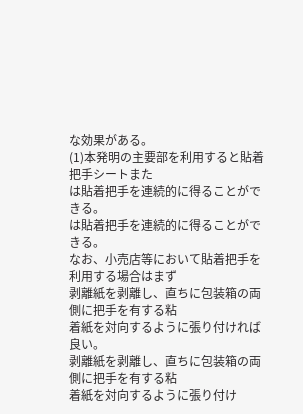な効果がある。
(1)本発明の主要部を利用すると貼着把手シートまた
は貼着把手を連続的に得ることができる。
は貼着把手を連続的に得ることができる。
なお、小売店等において貼着把手を利用する場合はまず
剥離紙を剥離し、直ちに包装箱の両側に把手を有する粘
着紙を対向するように張り付ければ良い。
剥離紙を剥離し、直ちに包装箱の両側に把手を有する粘
着紙を対向するように張り付け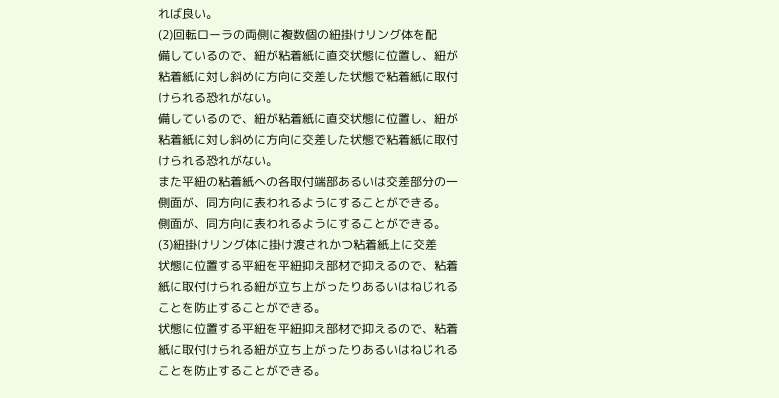れば良い。
(2)回転ローラの両側に複数個の紐掛けリング体を配
備しているので、紐が粘着紙に直交状態に位置し、紐が
粘着紙に対し斜めに方向に交差した状態で粘着紙に取付
けられる恐れがない。
備しているので、紐が粘着紙に直交状態に位置し、紐が
粘着紙に対し斜めに方向に交差した状態で粘着紙に取付
けられる恐れがない。
また平紐の粘着紙への各取付端部あるいは交差部分の一
側面が、同方向に表われるようにすることができる。
側面が、同方向に表われるようにすることができる。
(3)紐掛けリング体に掛け渡されかつ粘着紙上に交差
状態に位置する平紐を平紐抑え部材で抑えるので、粘着
紙に取付けられる紐が立ち上がったりあるいはねじれる
ことを防止することができる。
状態に位置する平紐を平紐抑え部材で抑えるので、粘着
紙に取付けられる紐が立ち上がったりあるいはねじれる
ことを防止することができる。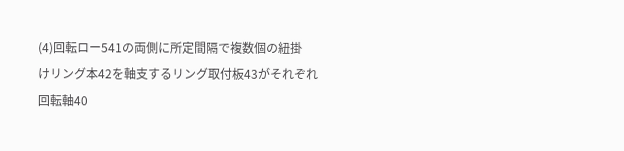(4)回転ロー541の両側に所定間隔で複数個の紐掛
けリング本42を軸支するリング取付板43がそれぞれ
回転軸40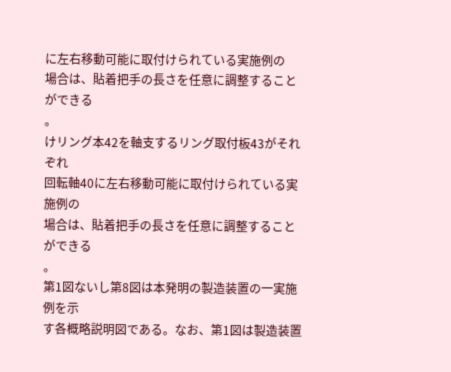に左右移動可能に取付けられている実施例の
場合は、貼着把手の長さを任意に調整することができる
。
けリング本42を軸支するリング取付板43がそれぞれ
回転軸40に左右移動可能に取付けられている実施例の
場合は、貼着把手の長さを任意に調整することができる
。
第1図ないし第8図は本発明の製造装置の一実施例を示
す各概略説明図である。なお、第1図は製造装置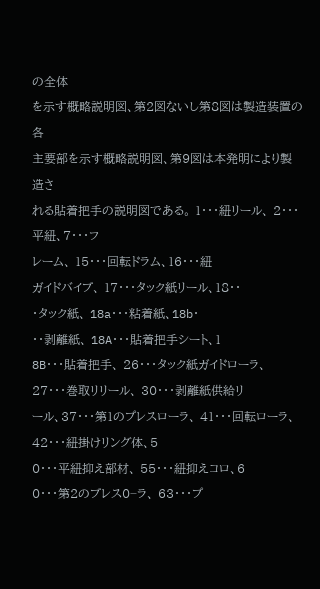の全体
を示す概略説明図、第2図ないし第8図は製造装置の各
主要部を示す概略説明図、第9図は本発明により製造さ
れる貼着把手の説明図である。 1・・・紐リール、 2・・・平紐、7・・・フ
レーム、 15・・・回転ドラム、16・・・紐
ガイドバイブ、 17・・・タック紙リール、18・・
・タック紙、 18a・・・粘着紙、18b・
・・剥離紙、 18A・・・貼着把手シート、1
8B・・・貼着把手、 26・・・タック紙ガイドローラ、 27・・・巻取リリール、 30・・・剥離紙供給リ
ール、37・・・第1のプレスローラ、 41・・・回転ローラ、42・・・紐掛けリング体、5
0・・・平紐抑え部材、 55・・・紐抑えコロ、6
0・・・第2のブレス0−ラ、 63・・・プ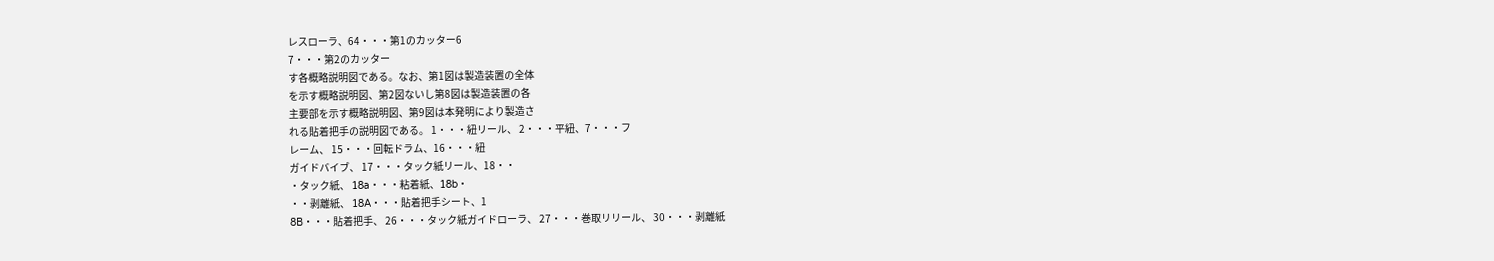レスローラ、64・・・第1のカッター6
7・・・第2のカッター
す各概略説明図である。なお、第1図は製造装置の全体
を示す概略説明図、第2図ないし第8図は製造装置の各
主要部を示す概略説明図、第9図は本発明により製造さ
れる貼着把手の説明図である。 1・・・紐リール、 2・・・平紐、7・・・フ
レーム、 15・・・回転ドラム、16・・・紐
ガイドバイブ、 17・・・タック紙リール、18・・
・タック紙、 18a・・・粘着紙、18b・
・・剥離紙、 18A・・・貼着把手シート、1
8B・・・貼着把手、 26・・・タック紙ガイドローラ、 27・・・巻取リリール、 30・・・剥離紙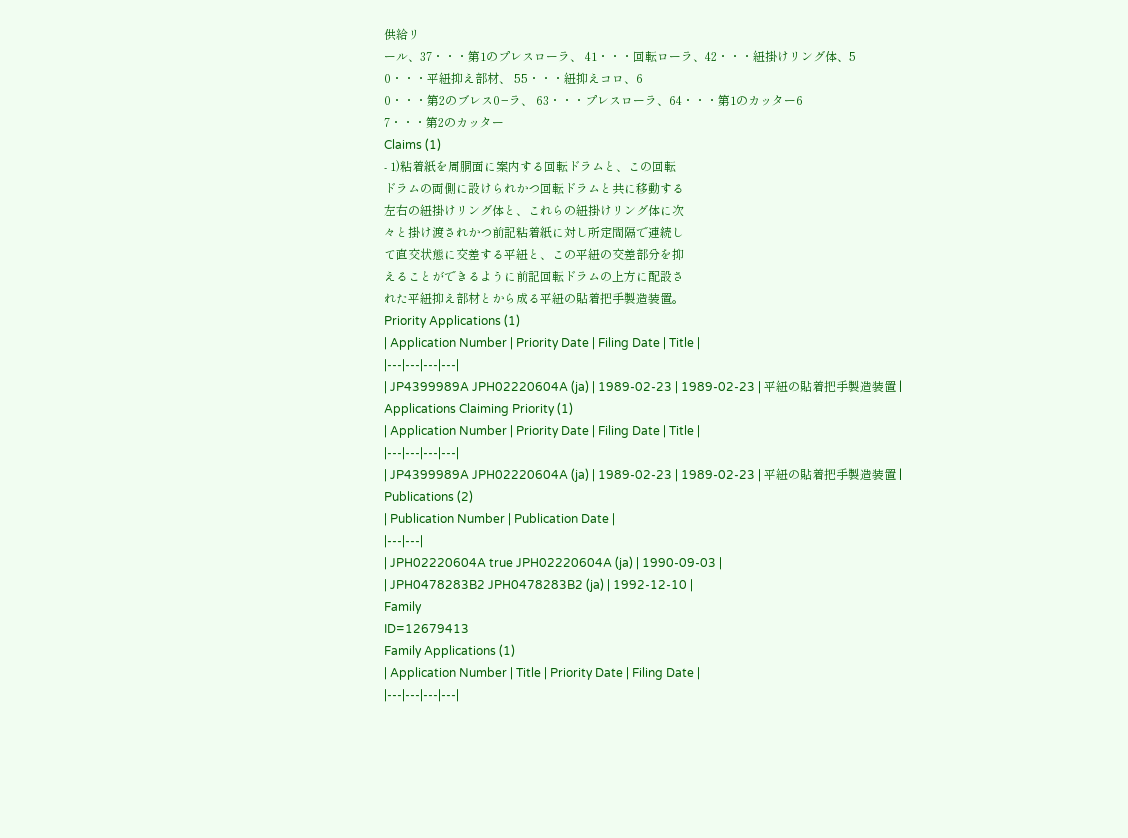供給リ
ール、37・・・第1のプレスローラ、 41・・・回転ローラ、42・・・紐掛けリング体、5
0・・・平紐抑え部材、 55・・・紐抑えコロ、6
0・・・第2のブレス0−ラ、 63・・・プレスローラ、64・・・第1のカッター6
7・・・第2のカッター
Claims (1)
- 1)粘着紙を周胴面に案内する回転ドラムと、この回転
ドラムの両側に設けられかつ回転ドラムと共に移動する
左右の紐掛けリング体と、これらの紐掛けリング体に次
々と掛け渡されかつ前記粘着紙に対し所定間隔で連続し
て直交状態に交差する平紐と、この平紐の交差部分を抑
えることができるように前記回転ドラムの上方に配設さ
れた平紐抑え部材とから成る平紐の貼着把手製造装置。
Priority Applications (1)
| Application Number | Priority Date | Filing Date | Title |
|---|---|---|---|
| JP4399989A JPH02220604A (ja) | 1989-02-23 | 1989-02-23 | 平紐の貼着把手製造装置 |
Applications Claiming Priority (1)
| Application Number | Priority Date | Filing Date | Title |
|---|---|---|---|
| JP4399989A JPH02220604A (ja) | 1989-02-23 | 1989-02-23 | 平紐の貼着把手製造装置 |
Publications (2)
| Publication Number | Publication Date |
|---|---|
| JPH02220604A true JPH02220604A (ja) | 1990-09-03 |
| JPH0478283B2 JPH0478283B2 (ja) | 1992-12-10 |
Family
ID=12679413
Family Applications (1)
| Application Number | Title | Priority Date | Filing Date |
|---|---|---|---|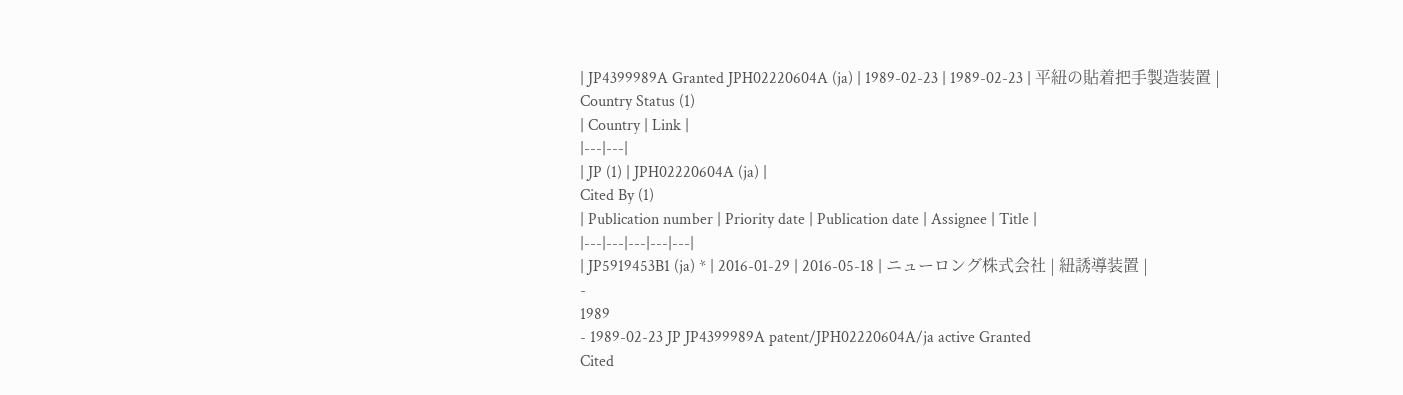| JP4399989A Granted JPH02220604A (ja) | 1989-02-23 | 1989-02-23 | 平紐の貼着把手製造装置 |
Country Status (1)
| Country | Link |
|---|---|
| JP (1) | JPH02220604A (ja) |
Cited By (1)
| Publication number | Priority date | Publication date | Assignee | Title |
|---|---|---|---|---|
| JP5919453B1 (ja) * | 2016-01-29 | 2016-05-18 | ニューロング株式会社 | 紐誘導装置 |
-
1989
- 1989-02-23 JP JP4399989A patent/JPH02220604A/ja active Granted
Cited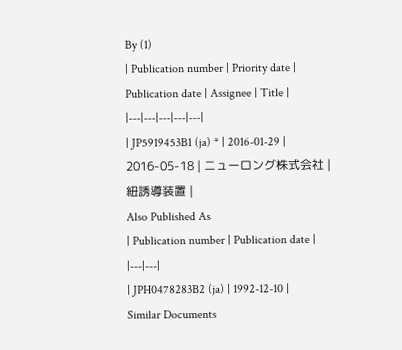By (1)
| Publication number | Priority date | Publication date | Assignee | Title |
|---|---|---|---|---|
| JP5919453B1 (ja) * | 2016-01-29 | 2016-05-18 | ニューロング株式会社 | 紐誘導装置 |
Also Published As
| Publication number | Publication date |
|---|---|
| JPH0478283B2 (ja) | 1992-12-10 |
Similar Documents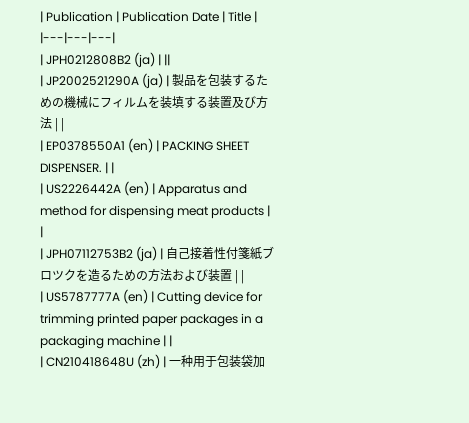| Publication | Publication Date | Title |
|---|---|---|
| JPH0212808B2 (ja) | ||
| JP2002521290A (ja) | 製品を包装するための機械にフィルムを装填する装置及び方法 | |
| EP0378550A1 (en) | PACKING SHEET DISPENSER. | |
| US2226442A (en) | Apparatus and method for dispensing meat products | |
| JPH07112753B2 (ja) | 自己接着性付箋紙ブロツクを造るための方法および装置 | |
| US5787777A (en) | Cutting device for trimming printed paper packages in a packaging machine | |
| CN210418648U (zh) | 一种用于包装袋加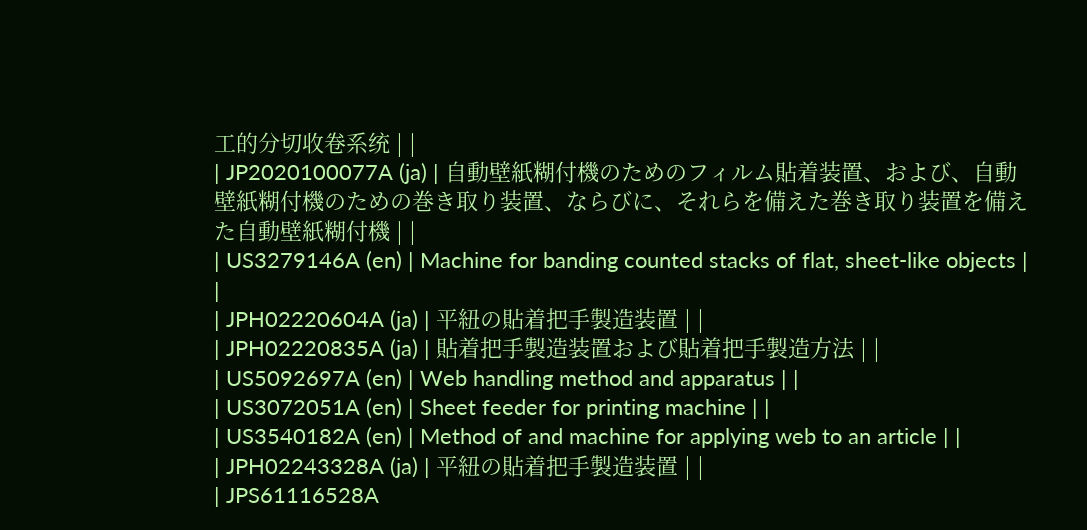工的分切收卷系统 | |
| JP2020100077A (ja) | 自動壁紙糊付機のためのフィルム貼着装置、および、自動壁紙糊付機のための巻き取り装置、ならびに、それらを備えた巻き取り装置を備えた自動壁紙糊付機 | |
| US3279146A (en) | Machine for banding counted stacks of flat, sheet-like objects | |
| JPH02220604A (ja) | 平紐の貼着把手製造装置 | |
| JPH02220835A (ja) | 貼着把手製造装置および貼着把手製造方法 | |
| US5092697A (en) | Web handling method and apparatus | |
| US3072051A (en) | Sheet feeder for printing machine | |
| US3540182A (en) | Method of and machine for applying web to an article | |
| JPH02243328A (ja) | 平紐の貼着把手製造装置 | |
| JPS61116528A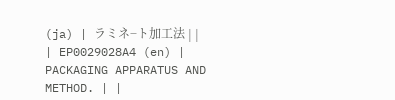(ja) | ラミネ−ト加工法 | |
| EP0029028A4 (en) | PACKAGING APPARATUS AND METHOD. | |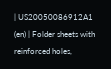| US20050086912A1 (en) | Folder sheets with reinforced holes,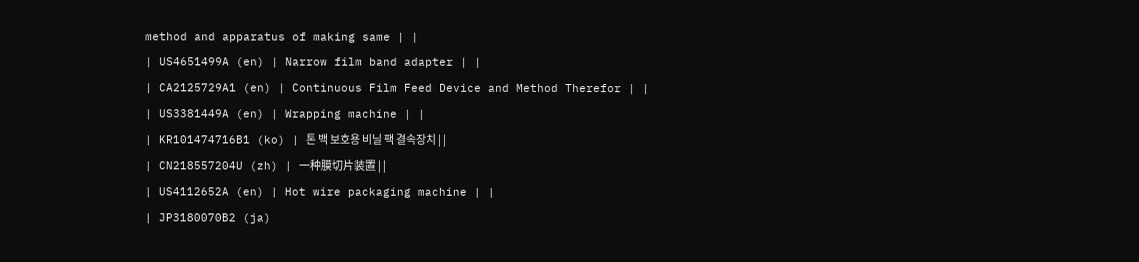method and apparatus of making same | |
| US4651499A (en) | Narrow film band adapter | |
| CA2125729A1 (en) | Continuous Film Feed Device and Method Therefor | |
| US3381449A (en) | Wrapping machine | |
| KR101474716B1 (ko) | 톤 백 보호용 비닐 팩 결속장치 | |
| CN218557204U (zh) | 一种膜切片装置 | |
| US4112652A (en) | Hot wire packaging machine | |
| JP3180070B2 (ja)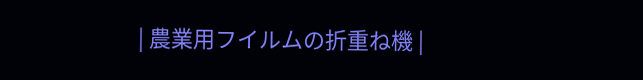| 農業用フイルムの折重ね機 |